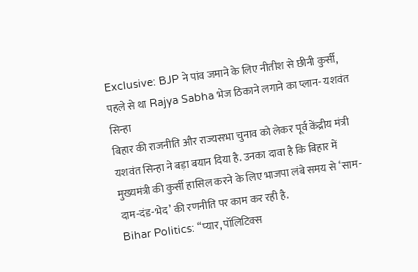Exclusive: BJP ने पांव जमाने के लिए नीतीश से छीनी कुर्सी, पहले से था Rajya Sabha भेज ठिकाने लगाने का प्लान- यशवंत सिन्हा
बिहार की राजनीति और राज्यसभा चुनाव को लेकर पूर्व केंद्रीय मंत्री यशवंत सिन्हा ने बड़ा बयान दिया है. उनका दावा है कि बिहार में मुख्यमंत्री की कुर्सी हासिल करने के लिए भाजपा लंबे समय से ‘साम-दाम-दंड-भेद’ की रणनीति पर काम कर रही है.
Bihar Politics: “प्यार, पॉलिटिक्स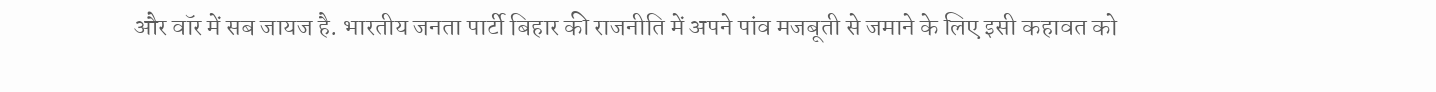और वॉर में सब जायज है. भारतीय जनता पार्टी बिहार की राजनीति में अपने पांव मजबूती से जमाने के लिए इसी कहावत को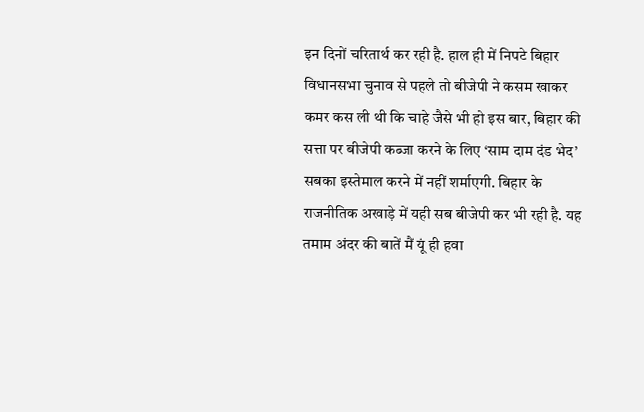इन दिनों चरितार्थ कर रही है. हाल ही में निपटे बिहार विधानसभा चुनाव से पहले तो बीजेपी ने कसम खाकर कमर कस ली थी कि चाहे जैसे भी हो इस बार, बिहार की सत्ता पर बीजेपी कब्जा करने के लिए ‘साम दाम दंड भेद’ सबका इस्तेमाल करने में नहीं शर्माएगी. बिहार के राजनीतिक अखाड़े में यही सब बीजेपी कर भी रही है. यह तमाम अंदर की बातें मैं यूं ही हवा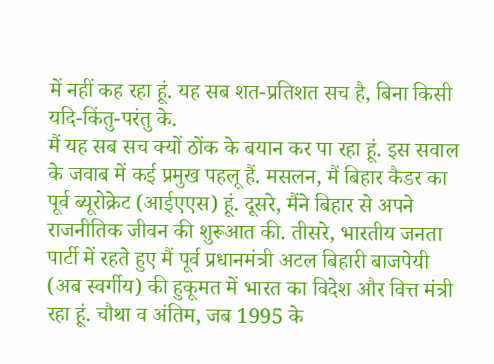में नहीं कह रहा हूं. यह सब शत-प्रतिशत सच है, बिना किसी यदि-किंतु-परंतु के.
मैं यह सब सच क्यों ठोंक के बयान कर पा रहा हूं. इस सवाल के जवाब में कई प्रमुख पहलू हैं. मसलन, मैं बिहार कैडर का पूर्व ब्यूरोक्रेट (आईएएस) हूं. दूसरे, मैंने बिहार से अपने राजनीतिक जीवन की शुरूआत की. तीसरे, भारतीय जनता पार्टी में रहते हुए मैं पूर्व प्रधानमंत्री अटल बिहारी बाजपेयी (अब स्वर्गीय) की हुकूमत में भारत का विदेश और वित्त मंत्री रहा हूं. चौथा व अंतिम, जब 1995 के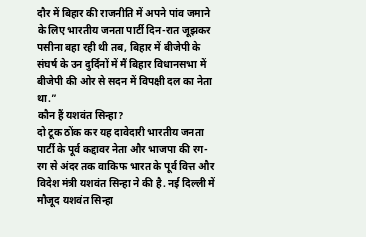दौर में बिहार की राजनीति में अपने पांव जमाने के लिए भारतीय जनता पार्टी दिन-रात जूझकर पसीना बहा रही थी तब, बिहार में बीजेपी के संघर्ष के उन दुर्दिनों में मैं बिहार विधानसभा में बीजेपी की ओर से सदन में विपक्षी दल का नेता था.”
कौन हैं यशवंत सिन्हा?
दो टूक ठोंक कर यह दावेदारी भारतीय जनता पार्टी के पूर्व कद्दावर नेता और भाजपा की रग-रग से अंदर तक वाकिफ भारत के पूर्व वित्त और विदेश मंत्री यशवंत सिन्हा ने की है. नई दिल्ली में मौजूद यशवंत सिन्हा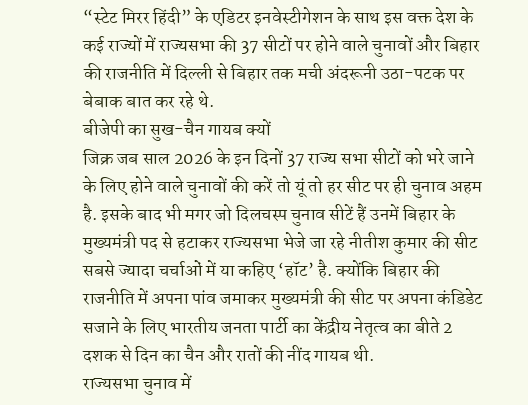“स्टेट मिरर हिंदी” के एडिटर इनवेस्टीगेशन के साथ इस वक्त देश के कई राज्यों में राज्यसभा की 37 सीटों पर होने वाले चुनावों और बिहार की राजनीति में दिल्ली से बिहार तक मची अंदरूनी उठा-पटक पर बेबाक बात कर रहे थे.
बीजेपी का सुख-चैन गायब क्यों
जिक्र जब साल 2026 के इन दिनों 37 राज्य सभा सीटों को भरे जाने के लिए होने वाले चुनावों की करें तो यूं तो हर सीट पर ही चुनाव अहम है. इसके बाद भी मगर जो दिलचस्प चुनाव सीटें हैं उनमें बिहार के मुख्यमंत्री पद से हटाकर राज्यसभा भेजे जा रहे नीतीश कुमार की सीट सबसे ज्यादा चर्चाओं में या कहिए ‘हॉट’ है. क्योंकि बिहार की राजनीति में अपना पांव जमाकर मुख्यमंत्री की सीट पर अपना कंडिडेट सजाने के लिए भारतीय जनता पार्टी का केंद्रीय नेतृत्व का बीते 2 दशक से दिन का चैन और रातों की नींद गायब थी.
राज्यसभा चुनाव में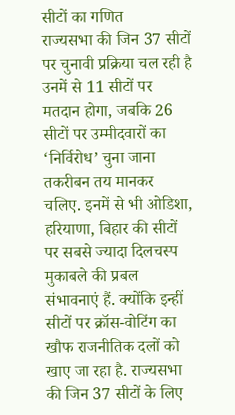सीटों का गणित
राज्यसभा की जिन 37 सीटों पर चुनावी प्रक्रिया चल रही है उनमें से 11 सीटों पर मतदान होगा, जबकि 26 सीटों पर उम्मीदवारों का ‘निर्विरोध’ चुना जाना तकरीबन तय मानकर चलिए. इनमें से भी ओडिशा, हरियाणा, बिहार की सीटों पर सबसे ज्यादा दिलचस्प मुकाबले की प्रबल संभावनाएं हैं. क्योंकि इन्हीं सीटों पर क्रॉस-वोटिंग का खौफ राजनीतिक दलों को खाए जा रहा है. राज्यसभा की जिन 37 सीटों के लिए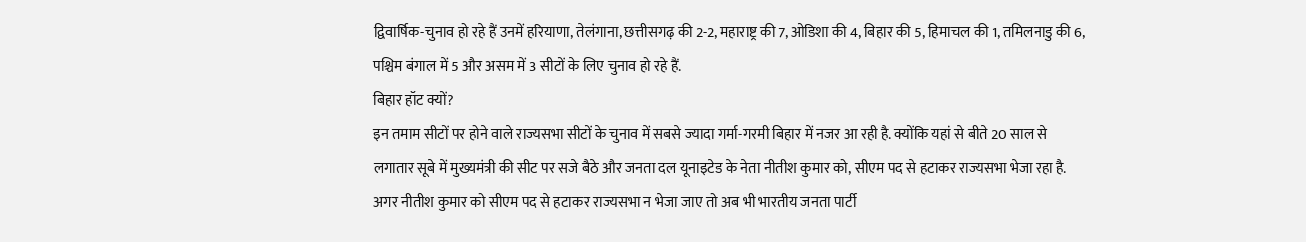द्विवार्षिक-चुनाव हो रहे हैं उनमें हरियाणा, तेलंगाना, छत्तीसगढ़ की 2-2, महाराष्ट्र की 7, ओडिशा की 4, बिहार की 5, हिमाचल की 1, तमिलनाडु की 6, पश्चिम बंगाल में 5 और असम में 3 सीटों के लिए चुनाव हो रहे हैं.
बिहार हॉट क्यों?
इन तमाम सीटों पर होने वाले राज्यसभा सीटों के चुनाव में सबसे ज्यादा गर्मा-गरमी बिहार में नजर आ रही है. क्योंकि यहां से बीते 20 साल से लगातार सूबे में मुख्यमंत्री की सीट पर सजे बैठे और जनता दल यूनाइटेड के नेता नीतीश कुमार को, सीएम पद से हटाकर राज्यसभा भेजा रहा है. अगर नीतीश कुमार को सीएम पद से हटाकर राज्यसभा न भेजा जाए तो अब भी भारतीय जनता पार्टी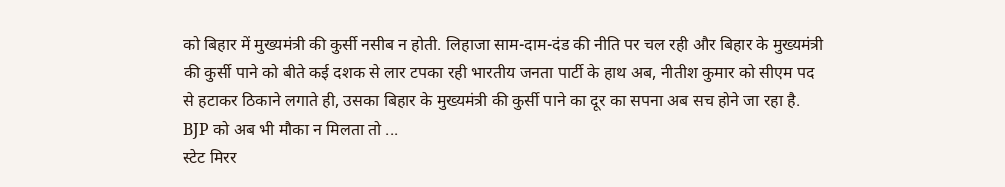को बिहार में मुख्यमंत्री की कुर्सी नसीब न होती. लिहाजा साम-दाम-दंड की नीति पर चल रही और बिहार के मुख्यमंत्री की कुर्सी पाने को बीते कई दशक से लार टपका रही भारतीय जनता पार्टी के हाथ अब, नीतीश कुमार को सीएम पद से हटाकर ठिकाने लगाते ही, उसका बिहार के मुख्यमंत्री की कुर्सी पाने का दूर का सपना अब सच होने जा रहा है.
BJP को अब भी मौका न मिलता तो ...
स्टेट मिरर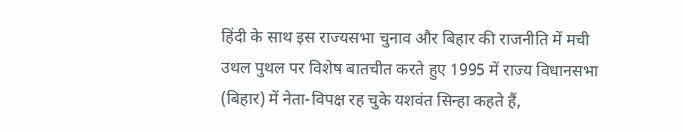हिंदी के साथ इस राज्यसभा चुनाव और बिहार की राजनीति में मची उथल पुथल पर विशेष बातचीत करते हुए 1995 में राज्य विधानसभा (बिहार) में नेता-विपक्ष रह चुके यशवंत सिन्हा कहते हैं,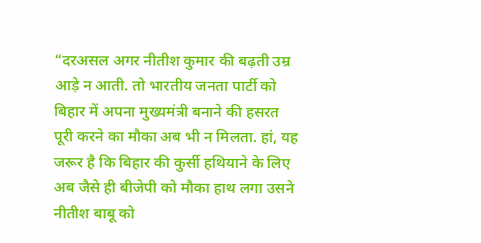“दरअसल अगर नीतीश कुमार की बढ़ती उम्र आड़े न आती. तो भारतीय जनता पार्टी को बिहार में अपना मुख्यमंत्री बनाने की हसरत पूरी करने का मौका अब भी न मिलता. हां, यह जरूर है कि बिहार की कुर्सी हथियाने के लिए अब जैसे ही बीजेपी को मौका हाथ लगा उसने नीतीश बाबू को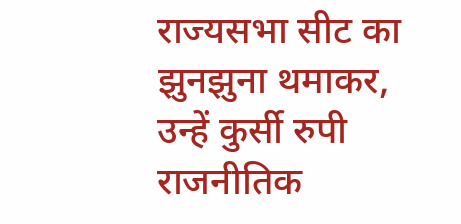राज्यसभा सीट का झुनझुना थमाकर, उन्हें कुर्सी रुपी राजनीतिक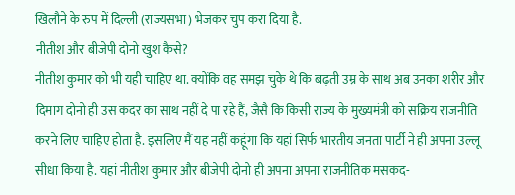खिलौने के रुप में दिल्ली (राज्यसभा) भेजकर चुप करा दिया है.
नीतीश और बीजेपी दोनो खुश कैसे?
नीतीश कुमार को भी यही चाहिए था. क्योंकि वह समझ चुके थे कि बढ़ती उम्र के साथ अब उनका शरीर और दिमाग दोनो ही उस कदर का साथ नहीं दे पा रहे हैं, जैसै कि किसी राज्य के मुख्यमंत्री को सक्रिय राजनीति करने लिए चाहिए होता है. इसलिए मैं यह नहीं कहूंगा कि यहां सिर्फ भारतीय जनता पार्टी ने ही अपना उल्लू सीधा किया है. यहां नीतीश कुमार और बीजेपी दोनो ही अपना अपना राजनीतिक मसकद-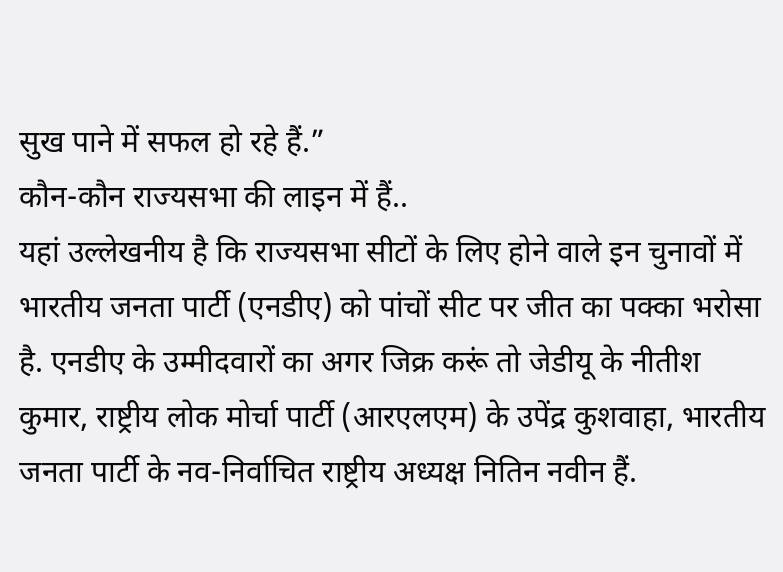सुख पाने में सफल हो रहे हैं.”
कौन-कौन राज्यसभा की लाइन में हैं..
यहां उल्लेखनीय है कि राज्यसभा सीटों के लिए होने वाले इन चुनावों में भारतीय जनता पार्टी (एनडीए) को पांचों सीट पर जीत का पक्का भरोसा है. एनडीए के उम्मीदवारों का अगर जिक्र करूं तो जेडीयू के नीतीश कुमार, राष्ट्रीय लोक मोर्चा पार्टी (आरएलएम) के उपेंद्र कुशवाहा, भारतीय जनता पार्टी के नव-निर्वाचित राष्ट्रीय अध्यक्ष नितिन नवीन हैं.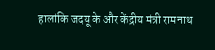हालांकि जदयू के और केंद्रीय मंत्री रामनाथ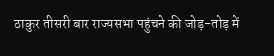ठाकुर तीसरी बार राज्यसभा पहुंचने की जोड़-तोड़ में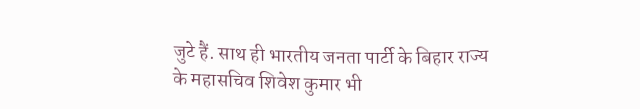जुटे हैं. साथ ही भारतीय जनता पार्टी के बिहार राज्य के महासचिव शिवेश कुमार भी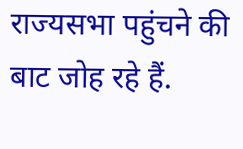राज्यसभा पहुंचने की बाट जोह रहे हैं.